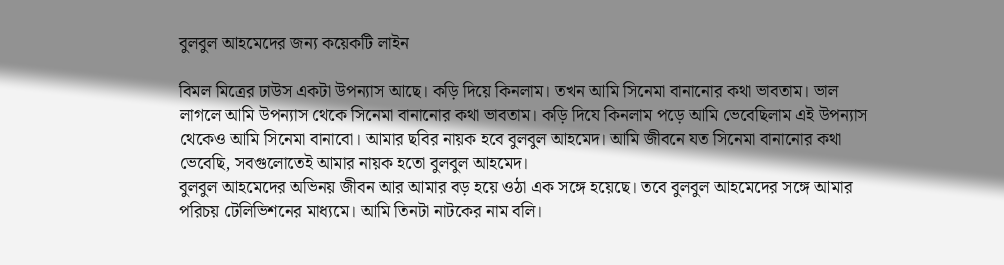বুলবুল আহমেদের জন্য কয়েকটি লাইন

বিমল মিত্রের ঢাউস একটা উপন্যাস আছে। কড়ি দিয়ে কিনলাম। তখন আমি সিনেমা বানানোর কথা ভাবতাম। ভাল লাগলে আমি উপন্যাস থেকে সিনেমা বানানোর কথা ভাবতাম। কড়ি দিযে কিনলাম পড়ে আমি ভেবেছিলাম এই উপন্যাস থেকেও আমি সিনেমা বানাবো। আমার ছবির নায়ক হবে বুলবুল আহমেদ। আমি জীবনে যত সিনেমা বানানোর কথা ভেবেছি, সবগুলোতেই আমার নায়ক হতো বুলবুল আহমেদ।
বুলবুল আহমেদের অভিনয় জীবন আর আমার বড় হয়ে ওঠা এক সঙ্গে হয়েছে। তবে বুলবুল আহমেদের সঙ্গে আমার পরিচয় টেলিভিশনের মাধ্যমে। আমি তিনটা নাটকের নাম বলি।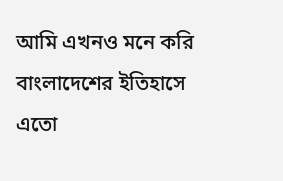আমি এখনও মনে করি বাংলাদেশের ইতিহাসে এতো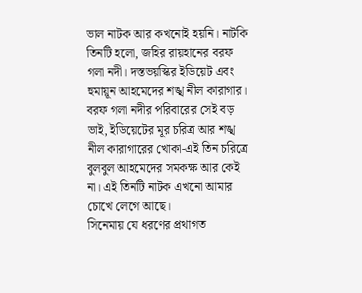ভাল নাটক আর কখনোই হয়নি। নাটকি তিনটি হলো, জহির রায়হানের বরফ গলা নদী। দস্তভয়স্কির ইডিয়েট এবং হুমায়ূন আহমেদের শঙ্খ নীল কারাগার। বরফ গলা নদীর পরিবারের সেই বড় ভাই, ইডিয়েটের মূর চরিত্র আর শঙ্খ নীল কারাগারের খোকা-এই তিন চরিত্রে বুলবুল আহমেদের সমকক্ষ আর কেই না। এই তিনটি নাটক এখনো আমার চোখে লেগে আছে।
সিনেমায় যে ধরণের প্রথাগত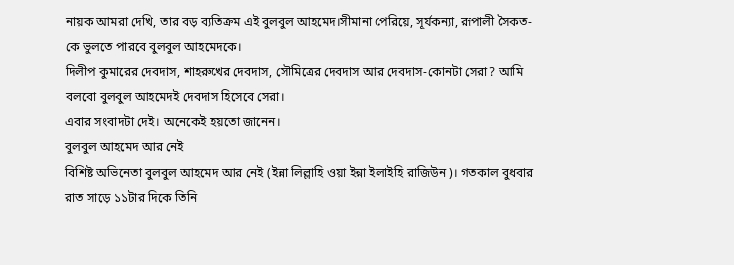নায়ক আমরা দেখি, তার বড় ব্যতিক্রম এই বুলবুল আহমেদ।সীমানা পেরিয়ে, সূর্যকন্যা, রূপালী সৈকত-কে ভুলতে পারবে বুলবুল আহমেদকে।
দিলীপ কুমারের দেবদাস, শাহরুখের দেবদাস, সৌমিত্রের দেবদাস আর দেবদাস-কোনটা সেরা? আমি বলবো বুলবুল আহমেদই দেবদাস হিসেবে সেরা।
এবার সংবাদটা দেই। অনেকেই হয়তো জানেন।
বুলবুল আহমেদ আর নেই
বিশিষ্ট অভিনেতা বুলবুল আহমেদ আর নেই (ইন্না লিল্লাহি ওয়া ইন্না ইলাইহি রাজিউন)। গতকাল বুধবার রাত সাড়ে ১১টার দিকে তিনি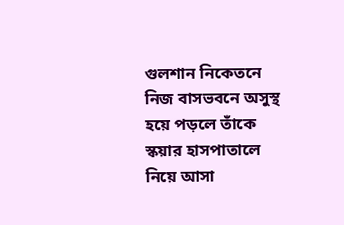গুলশান নিকেতনে নিজ বাসভবনে অসুস্থ হয়ে পড়লে তাঁকে স্কয়ার হাসপাতালে নিয়ে আসা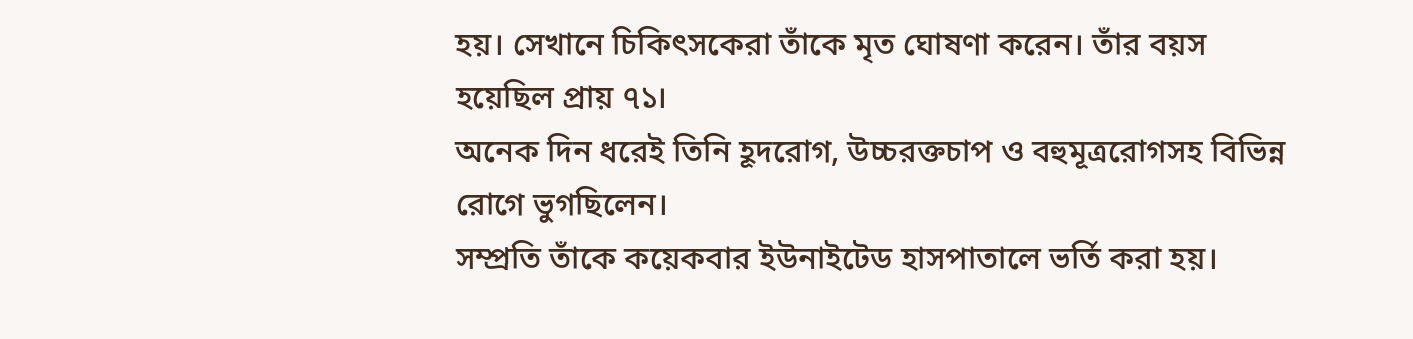হয়। সেখানে চিকিৎসকেরা তাঁকে মৃত ঘোষণা করেন। তাঁর বয়স হয়েছিল প্রায় ৭১।
অনেক দিন ধরেই তিনি হূদরোগ, উচ্চরক্তচাপ ও বহুমূত্ররোগসহ বিভিন্ন রোগে ভুগছিলেন।
সম্প্রতি তাঁকে কয়েকবার ইউনাইটেড হাসপাতালে ভর্তি করা হয়।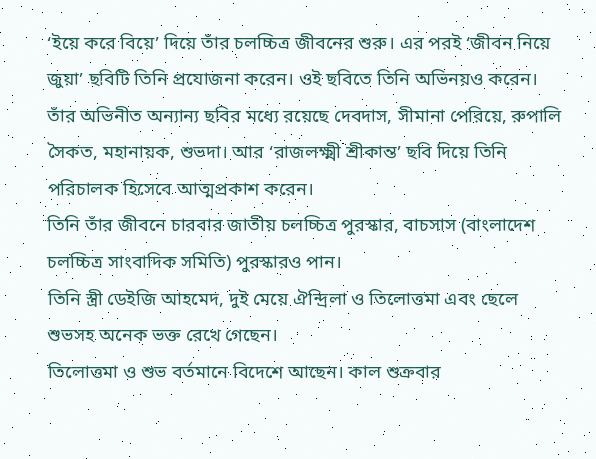‘ইয়ে করে বিয়ে’ দিয়ে তাঁর চলচ্চিত্র জীবনের শুরু। এর পরই ‘জীবন নিয়ে জুয়া’ ছবিটি তিনি প্রযোজনা করেন। ওই ছবিতে তিনি অভিনয়ও করেন। তাঁর অভিনীত অন্যান্য ছবির মধ্যে রয়েছে দেবদাস, সীমানা পেরিয়ে, রুপালি সৈকত, মহানায়ক, শুভদা। আর ‘রাজলক্ষ্মী শ্রীকান্ত’ ছবি দিয়ে তিনি পরিচালক হিসেবে আত্মপ্রকাশ করেন।
তিনি তাঁর জীবনে চারবার জাতীয় চলচ্চিত্র পুরস্কার, বাচসাস (বাংলাদেশ চলচ্চিত্র সাংবাদিক সমিতি) পুরস্কারও পান।
তিনি স্ত্রী ডেইজি আহমেদ, দুই মেয়ে ঐন্দ্রিলা ও তিলোত্তমা এবং ছেলে শুভসহ অনেক ভক্ত রেখে গেছেন।
তিলোত্তমা ও শুভ বর্তমানে বিদেশে আছেন। কাল শুক্রবার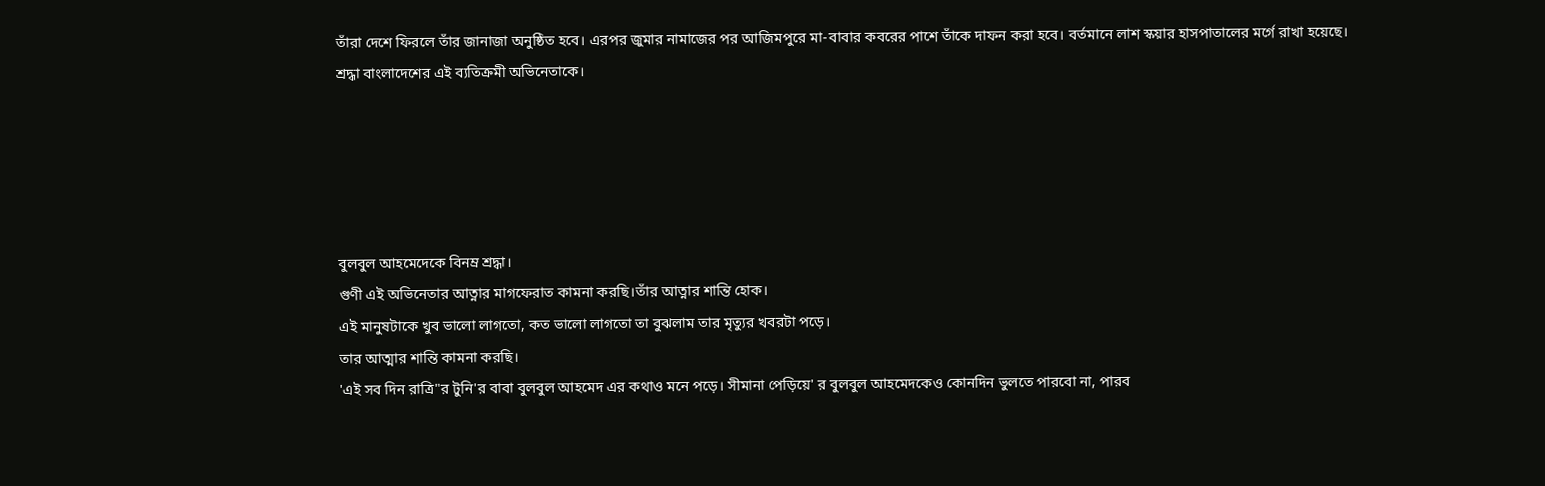তাঁরা দেশে ফিরলে তাঁর জানাজা অনুষ্ঠিত হবে। এরপর জুমার নামাজের পর আজিমপুরে মা-বাবার কবরের পাশে তাঁকে দাফন করা হবে। বর্তমানে লাশ স্কয়ার হাসপাতালের মর্গে রাখা হয়েছে।
শ্রদ্ধা বাংলাদেশের এই ব্যতিক্রমী অভিনেতাকে।





বুলবুল আহমেদেকে বিনম্র শ্রদ্ধা।
গুণী এই অভিনেতার আত্নার মাগফেরাত কামনা করছি।তাঁর আত্নার শান্তি হোক।
এই মানুষটাকে খুব ভালো লাগতো, কত ভালো লাগতো তা বুঝলাম তার মৃত্যুর খবরটা পড়ে।
তার আত্মার শান্তি কামনা করছি।
'এই সব দিন রাত্রি"র টুনি'র বাবা বুলবুল আহমেদ এর কথাও মনে পড়ে। সীমানা পেড়িয়ে' র বুলবুল আহমেদকেও কোনদিন ভুলতে পারবো না, পারব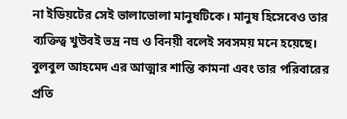না ইডিয়টের সেই ভালাভোলা মানুষটিকে। মানুষ হিসেবেও তার ব্যক্তিত্ব খুউবই ভদ্র নম্র ও বিনয়ী বলেই সবসময় মনে হয়েছে।
বুলবুল আহমেদ এর আত্মার শান্তি কামনা এবং তার পরিবারের প্রতি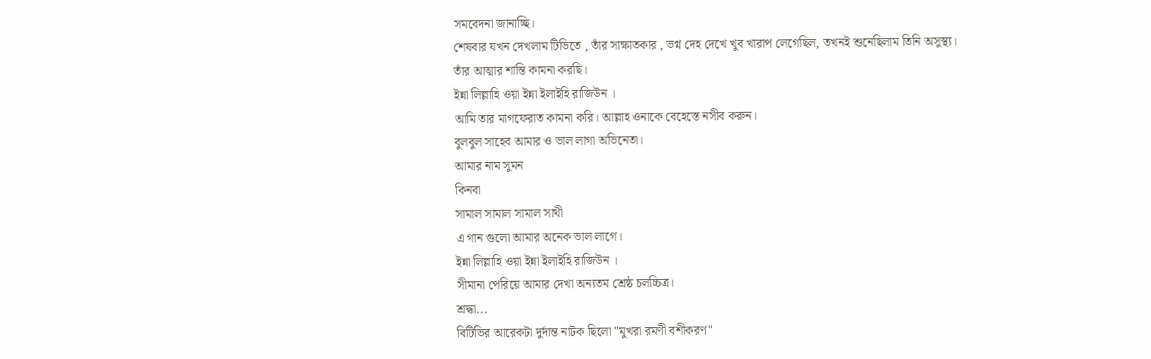সমবেদনা জানাচ্ছি।
শেষবার যখন দেখলাম টিভিতে , তাঁর সাক্ষাতকার , ভগ্ন দেহ দেখে খুব খারাপ লেগেছিল, তখনই শুনেছিলাম তিনি অসুস্থ্য।
তাঁর আত্মার শান্তি কামনা করছি।
ইন্না লিল্লাহি ওয়া ইন্না ইলাইহি রাজিউন ।
আমি তার মাগফেরাত কামনা করি। আল্লাহ ওনাকে বেহেস্তে নসীব করুন।
বুলবুল সাহেব আমার ও ভাল লাগা অভিনেতা।
আমার নাম সুমন
কিনবা
সামাল সামাল সামাল সাথী
এ গান গুলো আমার অনেক ভাল লাগে।
ইন্না লিল্লাহি ওয়া ইন্না ইলাইহি রাজিউন ।
সীমানা পেরিয়ে আমার দেখা অন্যতম শ্রেষ্ঠ চলচ্চিত্র।
শ্রদ্ধা...
বিটিভির আরেকটা দুর্দান্ত নাটক ছিলো "মুখরা রমণী বশীকরণ"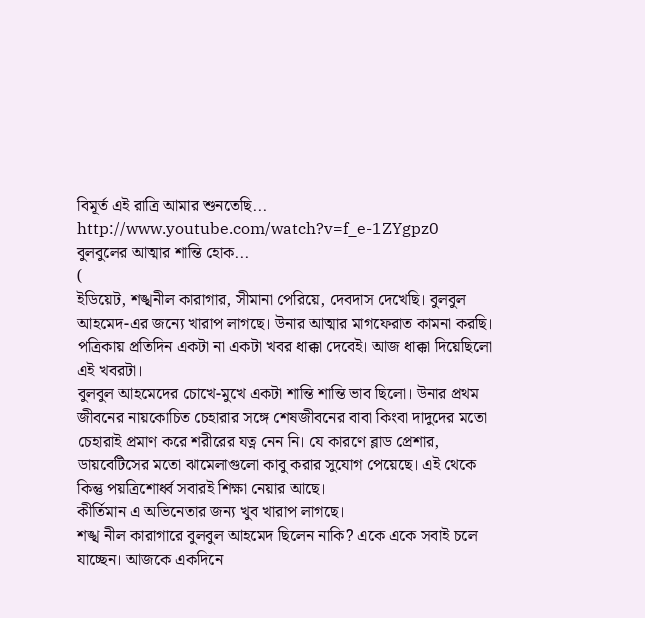বিমূর্ত এই রাত্রি আমার শুনতেছি... http://www.youtube.com/watch?v=f_e-1ZYgpz0
বুলবুলের আত্মার শান্তি হোক...
(
ইডিয়েট, শঙ্খনীল কারাগার, সীমানা পেরিয়ে, দেবদাস দেখেছি। বুলবুল আহমেদ-এর জন্যে খারাপ লাগছে। উনার আত্মার মাগফেরাত কামনা করছি।
পত্রিকায় প্রতিদিন একটা না একটা খবর ধাক্কা দেবেই। আজ ধাক্কা দিয়েছিলো এই খবরটা।
বুলবুল আহমেদের চোখে-মুখে একটা শান্তি শান্তি ভাব ছিলো। উনার প্রথম জীবনের নায়কোচিত চেহারার সঙ্গে শেষজীবনের বাবা কিংবা দাদুদের মতো চেহারাই প্রমাণ করে শরীরের যত্ন নেন নি। যে কারণে ব্লাড প্রেশার, ডায়বেটিসের মতো ঝামেলাগুলো কাবু করার সুযোগ পেয়েছে। এই থেকে কিন্তু পয়ত্রিশোর্ধ্ব সবারই শিক্ষা নেয়ার আছে।
কীর্তিমান এ অভিনেতার জন্য খুব খারাপ লাগছে।
শঙ্খ নীল কারাগারে বুলবুল আহমেদ ছিলেন নাকি? একে একে সবাই চলে যাচ্ছেন। আজকে একদিনে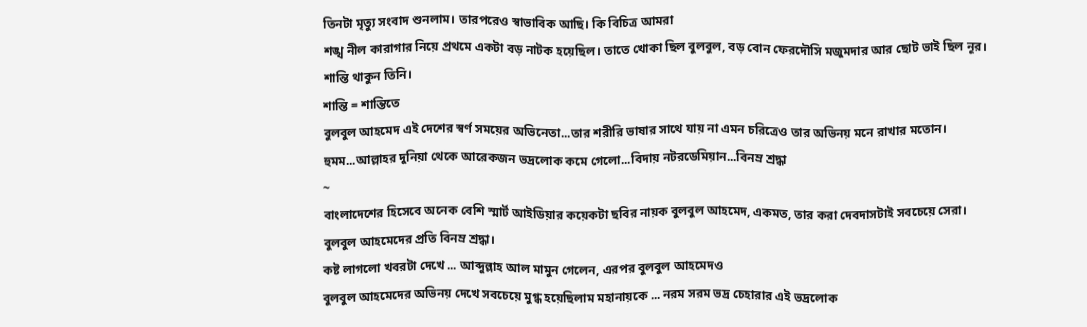তিনটা মৃত্যু সংবাদ শুনলাম। তারপরেও স্বাভাবিক আছি। কি বিচিত্র আমরা
শঙ্খ নীল কারাগার নিয়ে প্রথমে একটা বড় নাটক হয়েছিল। তাতে খোকা ছিল বুলবুল, বড় বোন ফেরদৌসি মজুমদার আর ছোট ভাই ছিল নূর।
শান্তি থাকুন তিনি।
শান্তি = শান্তিতে
বুলবুল আহমেদ এই দেশের স্বর্ণ সময়ের অভিনেতা...তার শরীরি ভাষার সাথে যায় না এমন চরিত্রেও তার অভিনয় মনে রাখার মতোন।
হুমম...আল্লাহর দুনিয়া থেকে আরেকজন ভদ্রলোক কমে গেলো...বিদায় নটরডেমিয়ান...বিনম্র শ্রদ্ধা
~
বাংলাদেশের হিসেবে অনেক বেশি স্মার্ট আইডিয়ার কয়েকটা ছবির নায়ক বুলবুল আহমেদ, একমত, তার করা দেবদাসটাই সবচেয়ে সেরা।
বুলবুল আহমেদের প্রতি বিনম্র শ্রদ্ধা।
কষ্ট লাগলো খবরটা দেখে ... আব্দুল্লাহ আল মামুন গেলেন, এরপর বুলবুল আহমেদও
বুলবুল আহমেদের অভিনয় দেখে সবচেয়ে মুগ্ধ হয়েছিলাম মহানায়কে ... নরম সরম ভদ্র চেহারার এই ভদ্রলোক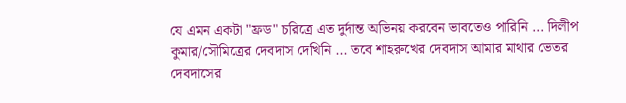যে এমন একটা "ফ্রড" চরিত্রে এত দুর্দান্ত অভিনয় করবেন ভাবতেও পারিনি ... দিলীপ কুমার/সৌমিত্রের দেবদাস দেখিনি ... তবে শাহরুখের দেবদাস আমার মাথার ভেতর দেবদাসের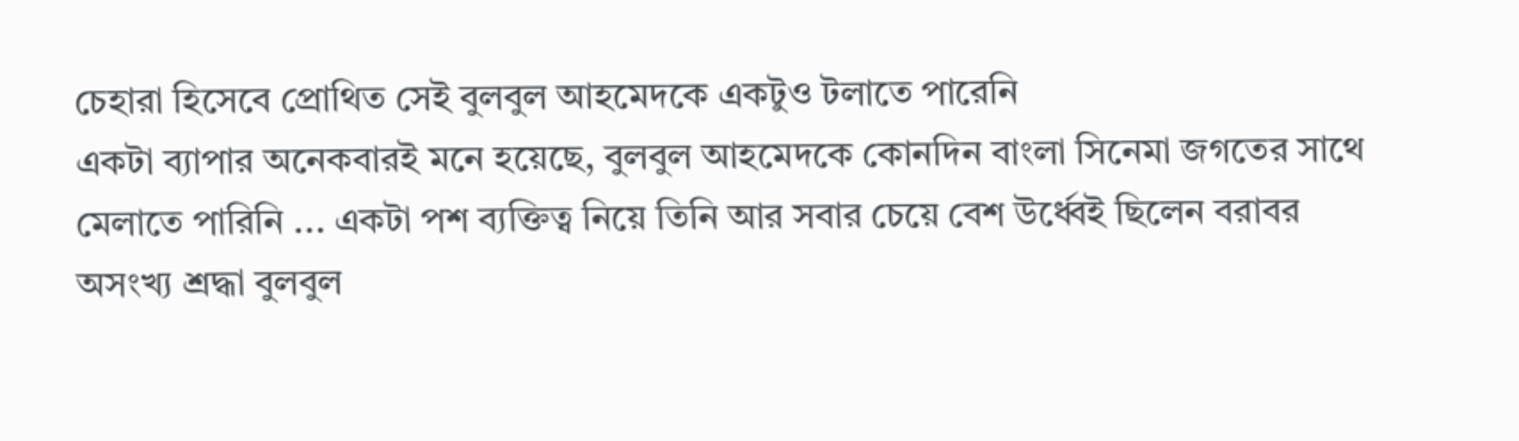চেহারা হিসেবে প্রোথিত সেই বুলবুল আহমেদকে একটুও টলাতে পারেনি
একটা ব্যাপার অনেকবারই মনে হয়েছে, বুলবুল আহমেদকে কোনদিন বাংলা সিনেমা জগতের সাথে মেলাতে পারিনি ... একটা পশ ব্যক্তিত্ব নিয়ে তিনি আর সবার চেয়ে বেশ উর্ধ্বেই ছিলেন বরাবর
অসংখ্য শ্রদ্ধা বুলবুল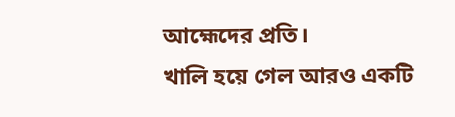আহ্মেদের প্রতি।
খালি হয়ে গেল আরও একটি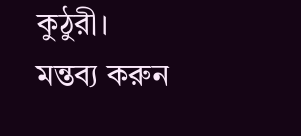কুঠুরী।
মন্তব্য করুন